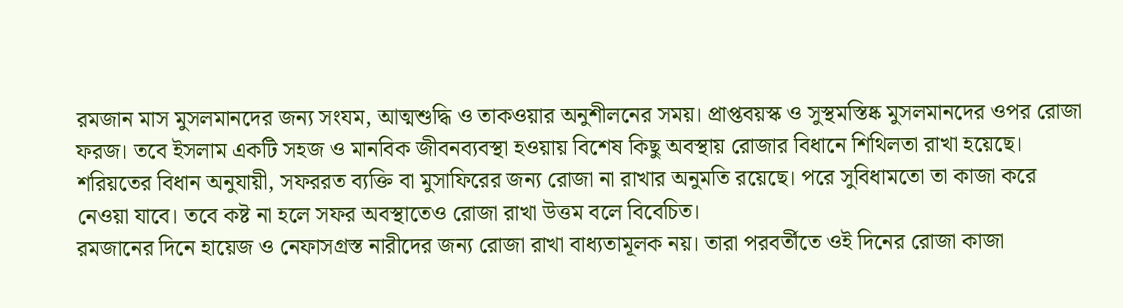রমজান মাস মুসলমানদের জন্য সংযম, আত্মশুদ্ধি ও তাকওয়ার অনুশীলনের সময়। প্রাপ্তবয়স্ক ও সুস্থমস্তিষ্ক মুসলমানদের ওপর রোজা ফরজ। তবে ইসলাম একটি সহজ ও মানবিক জীবনব্যবস্থা হওয়ায় বিশেষ কিছু অবস্থায় রোজার বিধানে শিথিলতা রাখা হয়েছে।
শরিয়তের বিধান অনুযায়ী, সফররত ব্যক্তি বা মুসাফিরের জন্য রোজা না রাখার অনুমতি রয়েছে। পরে সুবিধামতো তা কাজা করে নেওয়া যাবে। তবে কষ্ট না হলে সফর অবস্থাতেও রোজা রাখা উত্তম বলে বিবেচিত।
রমজানের দিনে হায়েজ ও নেফাসগ্রস্ত নারীদের জন্য রোজা রাখা বাধ্যতামূলক নয়। তারা পরবর্তীতে ওই দিনের রোজা কাজা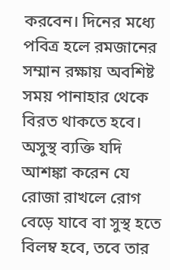করবেন। দিনের মধ্যে পবিত্র হলে রমজানের সম্মান রক্ষায় অবশিষ্ট সময় পানাহার থেকে বিরত থাকতে হবে।
অসুস্থ ব্যক্তি যদি আশঙ্কা করেন যে রোজা রাখলে রোগ বেড়ে যাবে বা সুস্থ হতে বিলম্ব হবে, তবে তার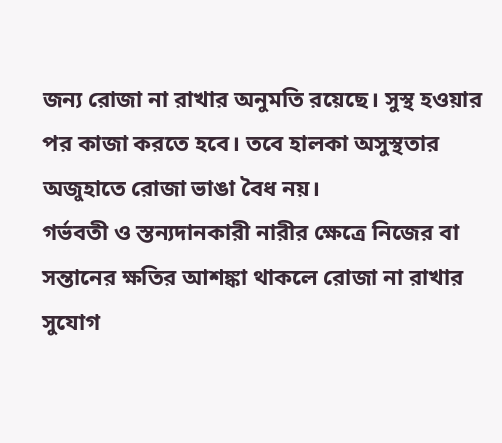জন্য রোজা না রাখার অনুমতি রয়েছে। সুস্থ হওয়ার পর কাজা করতে হবে। তবে হালকা অসুস্থতার অজুহাতে রোজা ভাঙা বৈধ নয়।
গর্ভবতী ও স্তন্যদানকারী নারীর ক্ষেত্রে নিজের বা সন্তানের ক্ষতির আশঙ্কা থাকলে রোজা না রাখার সুযোগ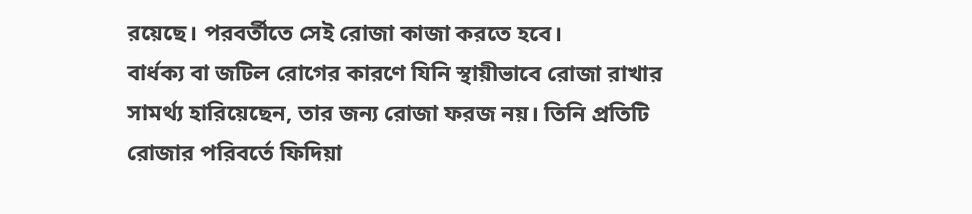রয়েছে। পরবর্তীতে সেই রোজা কাজা করতে হবে।
বার্ধক্য বা জটিল রোগের কারণে যিনি স্থায়ীভাবে রোজা রাখার সামর্থ্য হারিয়েছেন, তার জন্য রোজা ফরজ নয়। তিনি প্রতিটি রোজার পরিবর্তে ফিদিয়া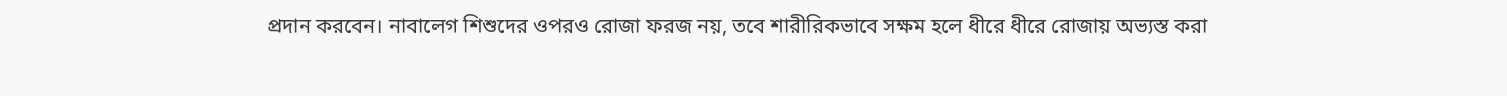প্রদান করবেন। নাবালেগ শিশুদের ওপরও রোজা ফরজ নয়, তবে শারীরিকভাবে সক্ষম হলে ধীরে ধীরে রোজায় অভ্যস্ত করা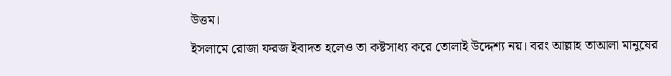উত্তম।
ইসলামে রোজা ফরজ ইবাদত হলেও তা কষ্টসাধ্য করে তোলাই উদ্দেশ্য নয়। বরং আল্লাহ তাআলা মানুষের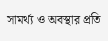সামর্থ্য ও অবস্থার প্রতি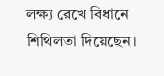লক্ষ্য রেখে বিধানে শিথিলতা দিয়েছেন।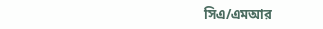সিএ/এমআর